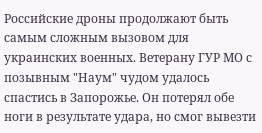Российские дроны продолжают быть самым сложным вызовом для украинских военных. Ветерану ГУР МО с позывным "Наум" чудом удалось спастись в Запорожье. Он потерял обе ноги в результате удара, но смог вывезти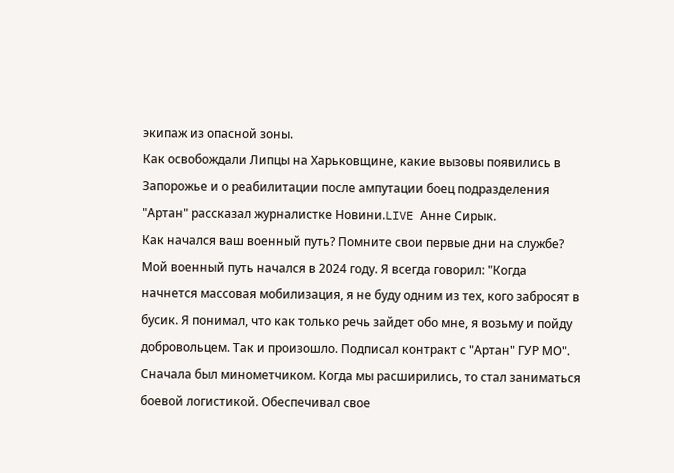экипаж из опасной зоны.
Как освобождали Липцы на Харьковщине, какие вызовы появились в Запорожье и о реабилитации после ампутации боец подразделения "Артан" рассказал журналистке Новини.LIVE Анне Сирык.
Как начался ваш военный путь? Помните свои первые дни на службе?
Мой военный путь начался в 2024 году. Я всегда говорил: "Когда начнется массовая мобилизация, я не буду одним из тех, кого забросят в бусик. Я понимал, что как только речь зайдет обо мне, я возьму и пойду добровольцем. Так и произошло. Подписал контракт с "Артан" ГУР МО".
Сначала был минометчиком. Когда мы расширились, то стал заниматься боевой логистикой. Обеспечивал свое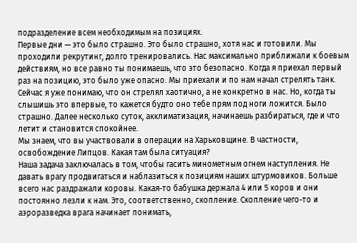подразделение всем необходимым на позициях.
Первые дни — это было страшно. Это было страшно, хотя нас и готовили. Мы проходили рекрутинг, долго тренировались. Нас максимально приближали к боевым действиям, но все равно ты понимаешь, что это безопасно. Когда я приехал первый раз на позицию, это было уже опасно. Мы приехали и по нам начал стрелять танк. Сейчас я уже понимаю, что он стрелял хаотично, а не конкретно в нас. Но, когда ты слышишь это впервые, то кажется будто оно тебе прям под ноги ложится. Было страшно. Далее несколько суток, акклиматизация, начинаешь разбираться, где и что летит и становится спокойнее.
Мы знаем, что вы участвовали в операции на Харьковщине. В частности, освобождение Липцов. Какая там была ситуация?
Наша задача заключалась в том, чтобы гасить минометным огнем наступления. Не давать врагу продвигаться и наблазиться к позициям наших штурмовиков. Больше всего нас раздражали коровы. Какая-то бабушка держала 4 или 5 коров и они постоянно лезли к нам. Это, соответственно, скопление. Скопление чего-то и аэроразведка врага начинает понимать,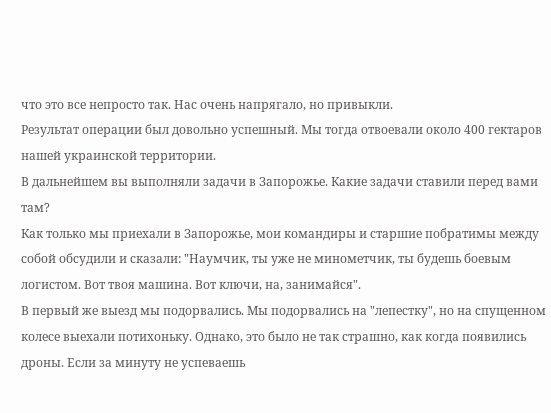что это все непросто так. Нас очень напрягало, но привыкли.
Результат операции был довольно успешный. Мы тогда отвоевали около 400 гектаров нашей украинской территории.
В дальнейшем вы выполняли задачи в Запорожье. Какие задачи ставили перед вами там?
Как только мы приехали в Запорожье, мои командиры и старшие побратимы между собой обсудили и сказали: "Наумчик, ты уже не минометчик, ты будешь боевым логистом. Вот твоя машина. Вот ключи, на, занимайся".
В первый же выезд мы подорвались. Мы подорвались на "лепестку", но на спущенном колесе выехали потихоньку. Однако, это было не так страшно, как когда появились дроны. Если за минуту не успеваешь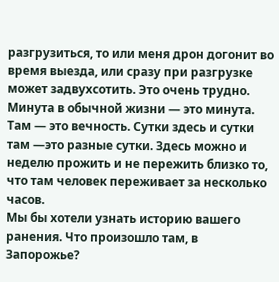разгрузиться, то или меня дрон догонит во время выезда, или сразу при разгрузке может задвухсотить. Это очень трудно. Минута в обычной жизни — это минута. Там — это вечность. Сутки здесь и сутки там —это разные сутки. Здесь можно и неделю прожить и не пережить близко то, что там человек переживает за несколько часов.
Мы бы хотели узнать историю вашего ранения. Что произошло там, в Запорожье?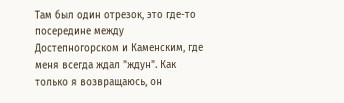Там был один отрезок, это где-то посередине между Достепногорском и Каменским, где меня всегда ждал "ждун". Как только я возвращаюсь, он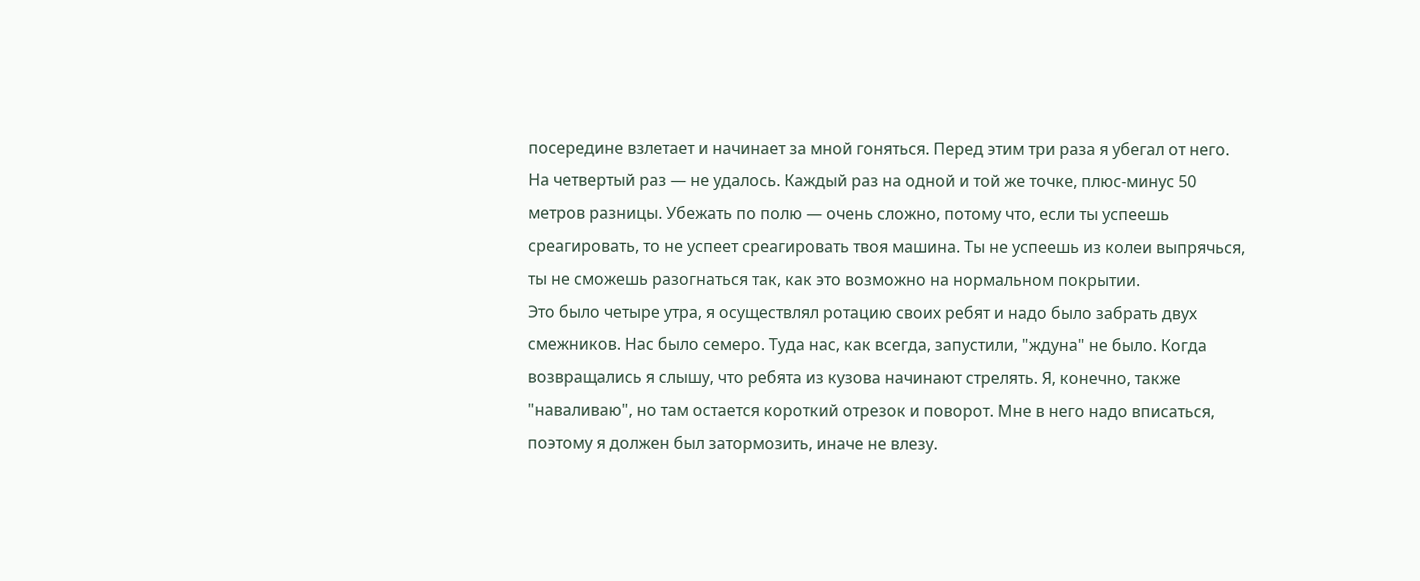посередине взлетает и начинает за мной гоняться. Перед этим три раза я убегал от него. На четвертый раз — не удалось. Каждый раз на одной и той же точке, плюс-минус 50 метров разницы. Убежать по полю — очень сложно, потому что, если ты успеешь среагировать, то не успеет среагировать твоя машина. Ты не успеешь из колеи выпрячься, ты не сможешь разогнаться так, как это возможно на нормальном покрытии.
Это было четыре утра, я осуществлял ротацию своих ребят и надо было забрать двух смежников. Нас было семеро. Туда нас, как всегда, запустили, "ждуна" не было. Когда возвращались я слышу, что ребята из кузова начинают стрелять. Я, конечно, также "наваливаю", но там остается короткий отрезок и поворот. Мне в него надо вписаться, поэтому я должен был затормозить, иначе не влезу.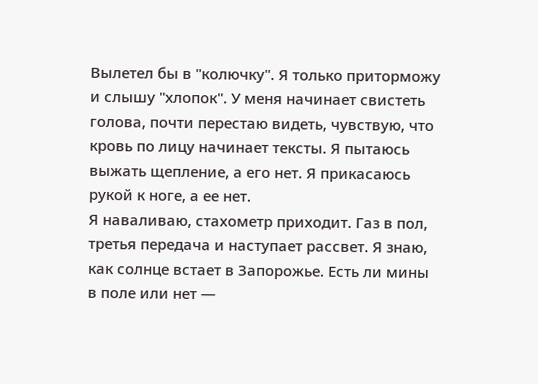Вылетел бы в "колючку". Я только приторможу и слышу "хлопок". У меня начинает свистеть голова, почти перестаю видеть, чувствую, что кровь по лицу начинает тексты. Я пытаюсь выжать щепление, а его нет. Я прикасаюсь рукой к ноге, а ее нет.
Я наваливаю, стахометр приходит. Газ в пол, третья передача и наступает рассвет. Я знаю, как солнце встает в Запорожье. Есть ли мины в поле или нет —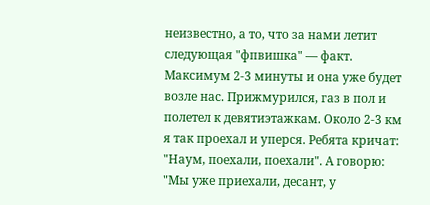неизвестно, а то, что за нами летит следующая "фпвишка" — факт. Максимум 2-3 минуты и она уже будет возле нас. Прижмурился, газ в пол и полетел к девятиэтажкам. Около 2-3 км я так проехал и уперся. Ребята кричат: "Наум, поехали, поехали". А говорю: "Мы уже приехали, десант, у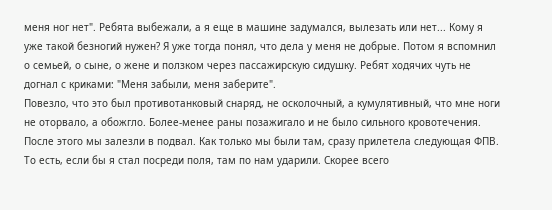меня ног нет". Ребята выбежали, а я еще в машине задумался, вылезать или нет... Кому я уже такой безногий нужен? Я уже тогда понял, что дела у меня не добрые. Потом я вспомнил о семьей, о сыне, о жене и ползком через пассажирскую сидушку. Ребят ходячих чуть не догнал с криками: "Меня забыли, меня заберите".
Повезло, что это был противотанковый снаряд, не осколочный, а кумулятивный, что мне ноги не оторвало, а обожгло. Более-менее раны позажигало и не было сильного кровотечения. После этого мы залезли в подвал. Как только мы были там, сразу прилетела следующая ФПВ. То есть, если бы я стал посреди поля, там по нам ударили. Скорее всего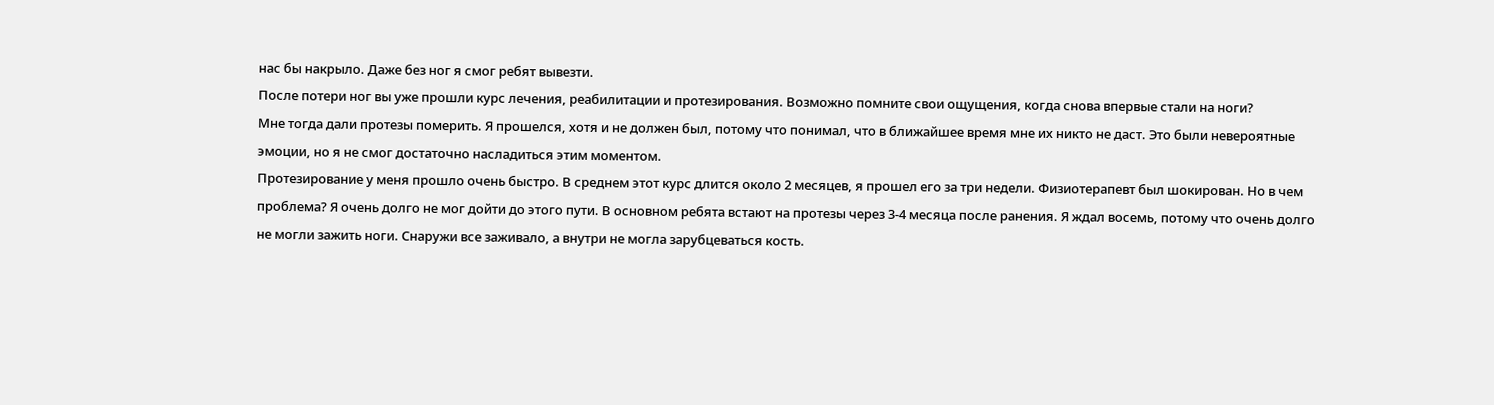нас бы накрыло. Даже без ног я смог ребят вывезти.
После потери ног вы уже прошли курс лечения, реабилитации и протезирования. Возможно помните свои ощущения, когда снова впервые стали на ноги?
Мне тогда дали протезы померить. Я прошелся, хотя и не должен был, потому что понимал, что в ближайшее время мне их никто не даст. Это были невероятные эмоции, но я не смог достаточно насладиться этим моментом.
Протезирование у меня прошло очень быстро. В среднем этот курс длится около 2 месяцев, я прошел его за три недели. Физиотерапевт был шокирован. Но в чем проблема? Я очень долго не мог дойти до этого пути. В основном ребята встают на протезы через 3-4 месяца после ранения. Я ждал восемь, потому что очень долго не могли зажить ноги. Снаружи все заживало, а внутри не могла зарубцеваться кость.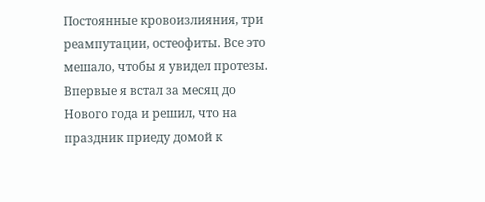Постоянные кровоизлияния, три реампутации, остеофиты. Все это мешало, чтобы я увидел протезы.
Впервые я встал за месяц до Нового года и решил, что на праздник приеду домой к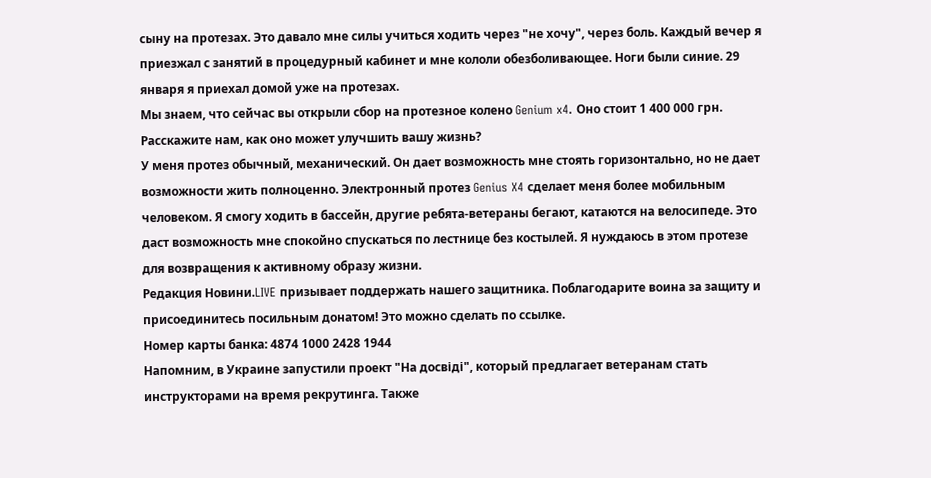сыну на протезах. Это давало мне силы учиться ходить через "не хочу", через боль. Каждый вечер я приезжал с занятий в процедурный кабинет и мне кололи обезболивающее. Ноги были синие. 29 января я приехал домой уже на протезах.
Мы знаем, что сейчас вы открыли сбор на протезное колено Genium x4. Оно стоит 1 400 000 грн. Расскажите нам, как оно может улучшить вашу жизнь?
У меня протез обычный, механический. Он дает возможность мне стоять горизонтально, но не дает возможности жить полноценно. Электронный протез Genius X4 сделает меня более мобильным человеком. Я смогу ходить в бассейн, другие ребята-ветераны бегают, катаются на велосипеде. Это даст возможность мне спокойно спускаться по лестнице без костылей. Я нуждаюсь в этом протезе для возвращения к активному образу жизни.
Редакция Новини.LIVE призывает поддержать нашего защитника. Поблагодарите воина за защиту и присоединитесь посильным донатом! Это можно сделать по ссылке.
Номер карты банка: 4874 1000 2428 1944
Напомним, в Украине запустили проект "На досвіді", который предлагает ветеранам стать инструкторами на время рекрутинга. Также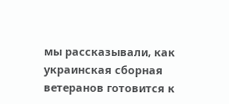мы рассказывали, как украинская сборная ветеранов готовится к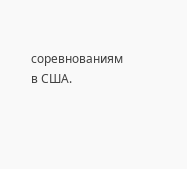соревнованиям в США.